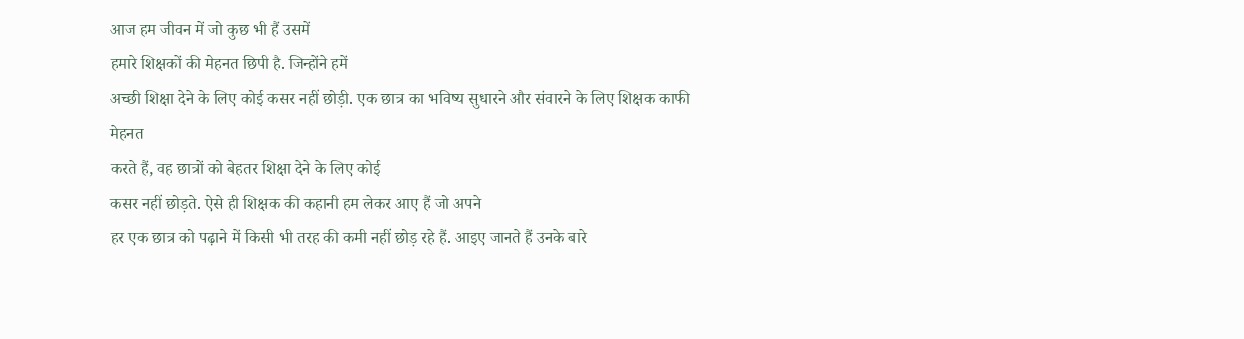आज हम जीवन में जो कुछ भी हैं उसमें
हमारे शिक्षकों की मेहनत छिपी है. जिन्होंने हमें
अच्छी शिक्षा देने के लिए कोई कसर नहीं छोड़ी. एक छात्र का भविष्य सुधारने और संवारने के लिए शिक्षक काफी मेहनत
करते हैं, वह छात्रों को बेहतर शिक्षा देने के लिए कोई
कसर नहीं छोड़ते. ऐसे ही शिक्षक की कहानी हम लेकर आए हैं जो अपने
हर एक छात्र को पढ़ाने में किसी भी तरह की कमी नहीं छोड़ रहे हैं. आइए जानते हैं उनके बारे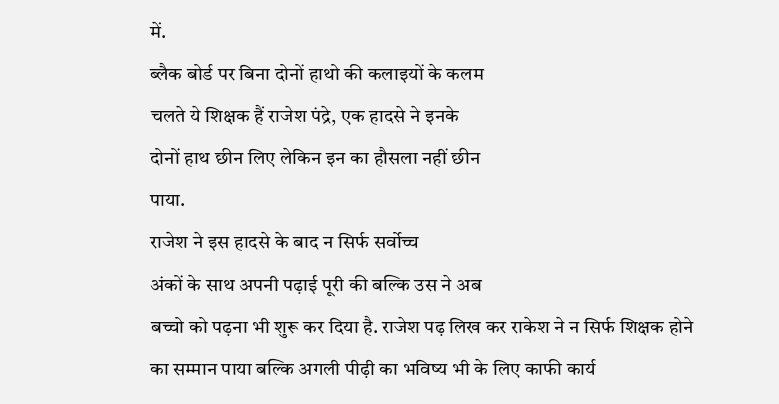में.
ब्लैक बोर्ड पर बिना दोनों हाथो की कलाइयों के कलम
चलते ये शिक्षक हैं राजेश पंद्रे, एक हादसे ने इनके
दोनों हाथ छीन लिए लेकिन इन का हौसला नहीं छीन
पाया.
राजेश ने इस हादसे के बाद न सिर्फ सर्वोच्च
अंकों के साथ अपनी पढ़ाई पूरी की बल्कि उस ने अब
बच्चो को पढ़ना भी शुरू कर दिया है. राजेश पढ़ लिख कर राकेश ने न सिर्फ शिक्षक होने
का सम्मान पाया बल्कि अगली पीढ़ी का भविष्य भी के लिए काफी कार्य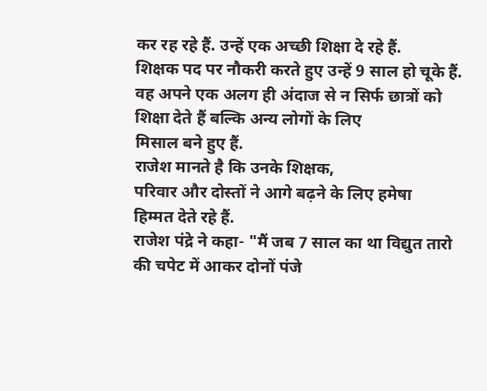कर रह रहे हैं. उन्हें एक अच्छी शिक्षा दे रहे हैं.
शिक्षक पद पर नौकरी करते हुए उन्हें 9 साल हो चूके हैं. वह अपने एक अलग ही अंदाज से न सिर्फ छात्रों को शिक्षा देते हैं बल्कि अन्य लोगों के लिए
मिसाल बने हुए हैं.
राजेश मानते है कि उनके शिक्षक,
परिवार और दोस्तों ने आगे बढ़ने के लिए हमेषा
हिम्मत देते रहे हैं.
राजेश पंद्रे ने कहा- "मैं जब 7 साल का था विद्युत तारो की चपेट में आकर दोनों पंजे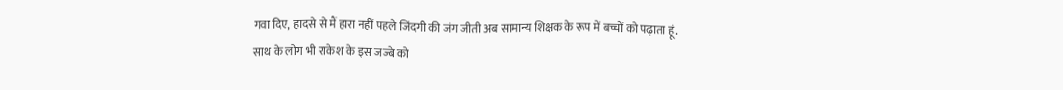गवा दिए, हादसे से मैं हारा नहीं पहले जिंदगी की जंग जीती अब सामान्य शिक्षक के रूप में बच्चों को पढ़ाता हूं.
साथ के लोग भी राकेश के इस जज्बे को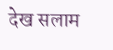देख सलाम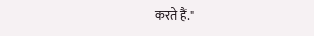करते हैं."